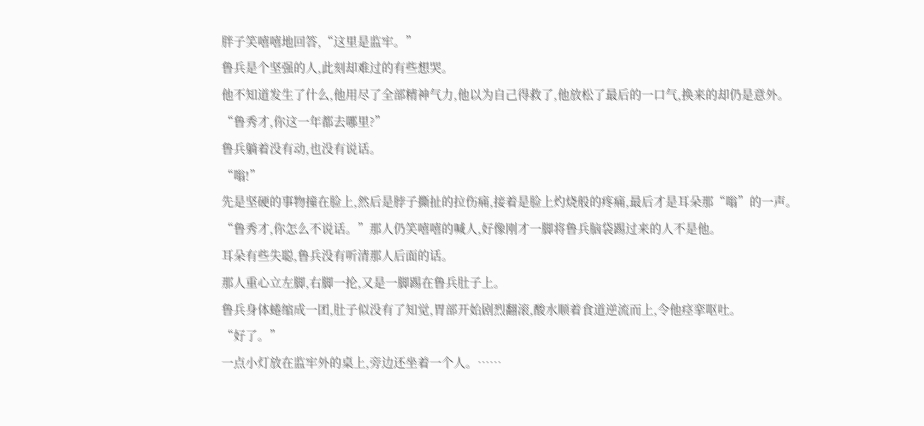胖子笑嘻嘻地回答,“这里是监牢。”
鲁兵是个坚强的人,此刻却难过的有些想哭。
他不知道发生了什么,他用尽了全部精神气力,他以为自己得救了,他放松了最后的一口气,换来的却仍是意外。
“鲁秀才,你这一年都去哪里?”
鲁兵躺着没有动,也没有说话。
“嗡!”
先是坚硬的事物撞在脸上,然后是脖子撕扯的拉伤痛,接着是脸上灼烧般的疼痛,最后才是耳朵那“嗡”的一声。
“鲁秀才,你怎么不说话。”那人仍笑嘻嘻的喊人,好像刚才一脚将鲁兵脑袋踢过来的人不是他。
耳朵有些失聪,鲁兵没有听清那人后面的话。
那人重心立左脚,右脚一抡,又是一脚踢在鲁兵肚子上。
鲁兵身体蜷缩成一团,肚子似没有了知觉,胃部开始剧烈翻滚,酸水顺着食道逆流而上,令他痉挛呕吐。
“好了。”
一点小灯放在监牢外的桌上,旁边还坐着一个人。……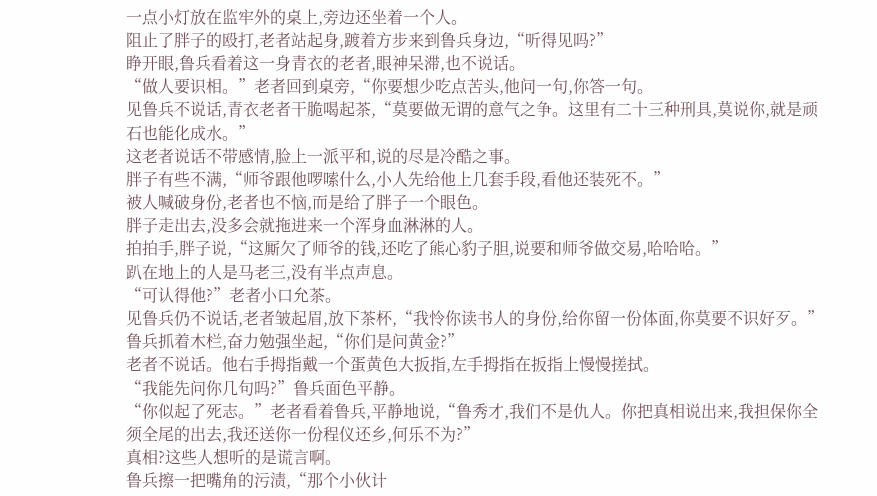一点小灯放在监牢外的桌上,旁边还坐着一个人。
阻止了胖子的殴打,老者站起身,踱着方步来到鲁兵身边,“听得见吗?”
睁开眼,鲁兵看着这一身青衣的老者,眼神呆滞,也不说话。
“做人要识相。”老者回到桌旁,“你要想少吃点苦头,他问一句,你答一句。
见鲁兵不说话,青衣老者干脆喝起茶,“莫要做无谓的意气之争。这里有二十三种刑具,莫说你,就是顽石也能化成水。”
这老者说话不带感情,脸上一派平和,说的尽是冷酷之事。
胖子有些不满,“师爷跟他啰嗦什么,小人先给他上几套手段,看他还装死不。”
被人喊破身份,老者也不恼,而是给了胖子一个眼色。
胖子走出去,没多会就拖进来一个浑身血淋淋的人。
拍拍手,胖子说,“这厮欠了师爷的钱,还吃了熊心豹子胆,说要和师爷做交易,哈哈哈。”
趴在地上的人是马老三,没有半点声息。
“可认得他?”老者小口允茶。
见鲁兵仍不说话,老者皱起眉,放下茶杯,“我怜你读书人的身份,给你留一份体面,你莫要不识好歹。”
鲁兵抓着木栏,奋力勉强坐起,“你们是问黄金?”
老者不说话。他右手拇指戴一个蛋黄色大扳指,左手拇指在扳指上慢慢搓拭。
“我能先问你几句吗?”鲁兵面色平静。
“你似起了死志。”老者看着鲁兵,平静地说,“鲁秀才,我们不是仇人。你把真相说出来,我担保你全须全尾的出去,我还送你一份程仪还乡,何乐不为?”
真相?这些人想听的是谎言啊。
鲁兵擦一把嘴角的污渍,“那个小伙计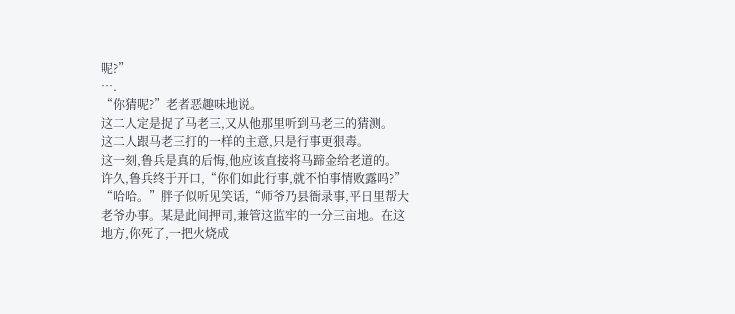呢?”
….
“你猜呢?”老者恶趣味地说。
这二人定是捉了马老三,又从他那里听到马老三的猜测。
这二人跟马老三打的一样的主意,只是行事更狠毒。
这一刻,鲁兵是真的后悔,他应该直接将马蹄金给老道的。
许久,鲁兵终于开口,“你们如此行事,就不怕事情败露吗?”
“哈哈。”胖子似听见笑话,“师爷乃县衙录事,平日里帮大老爷办事。某是此间押司,兼管这监牢的一分三亩地。在这地方,你死了,一把火烧成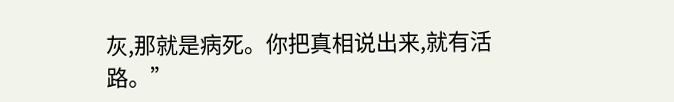灰,那就是病死。你把真相说出来,就有活路。”